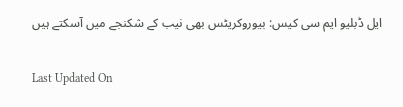ایل ڈبلیو ایم سی کیس: بیوروکریٹس بھی نیب کے شکنجے میں آسکتے ہیں

Last Updated On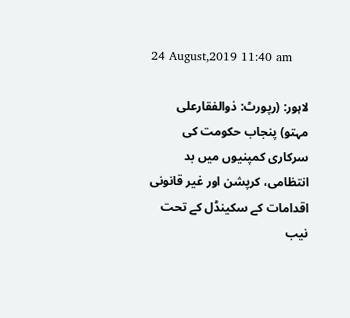24 August,2019 11:40 am

لاہور: (رپورٹ: ذوالفقارعلی مہتو) پنجاب حکومت کی سرکاری کمپنیوں میں بد انتظامی، کرپشن اور غیر قانونی اقدامات کے سکینڈل کے تحت نیب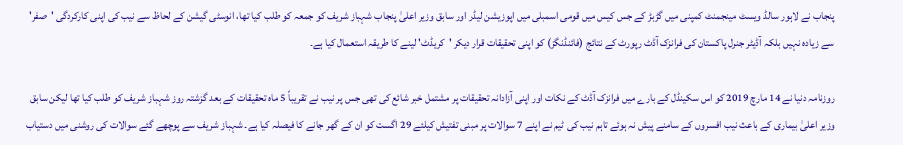پنجاب نے لاہور سالڈ ویسٹ مینجمنٹ کمپنی میں گڑبڑ کے جس کیس میں قومی اسمبلی میں اپوزیشن لیڈر اور سابق وزیر اعلیٰ پنجاب شہباز شریف کو جمعہ کو طلب کیا تھا، انوسٹی گیشن کے لحاظ سے نیب کی اپنی کارکردگی 'صفر' سے زیادہ نہیں بلکہ آڈیٹر جنرل پاکستان کی فرانزک آڈٹ رپورٹ کے نتائج (فائنڈنگز) کو اپنی تحقیقات قرار دیکر 'کریڈٹ' لینے کا طریقہ استعمال کیا ہے۔

روزنامہ دنیا نے 14 مارچ 2019 کو اس سکینڈل کے بارے میں فرانزک آڈٹ کے نکات اور اپنی آزادانہ تحقیقات پر مشتمل خبر شائع کی تھی جس پر نیب نے تقریباً 5 ماہ تحقیقات کے بعد گزشتہ روز شہباز شریف کو طلب کیا تھا لیکن سابق وزیر اعلیٰ بیماری کے باعث نیب افسروں کے سامنے پیش نہ ہوئے تاہم نیب کی ٹیم نے اپنے 7 سوالات پر مبنی تفتیش کیلئے 29 اگست کو ان کے گھر جانے کا فیصلہ کیا ہے۔ شہباز شریف سے پوچھے گئے سوالات کی روشنی میں دستیاب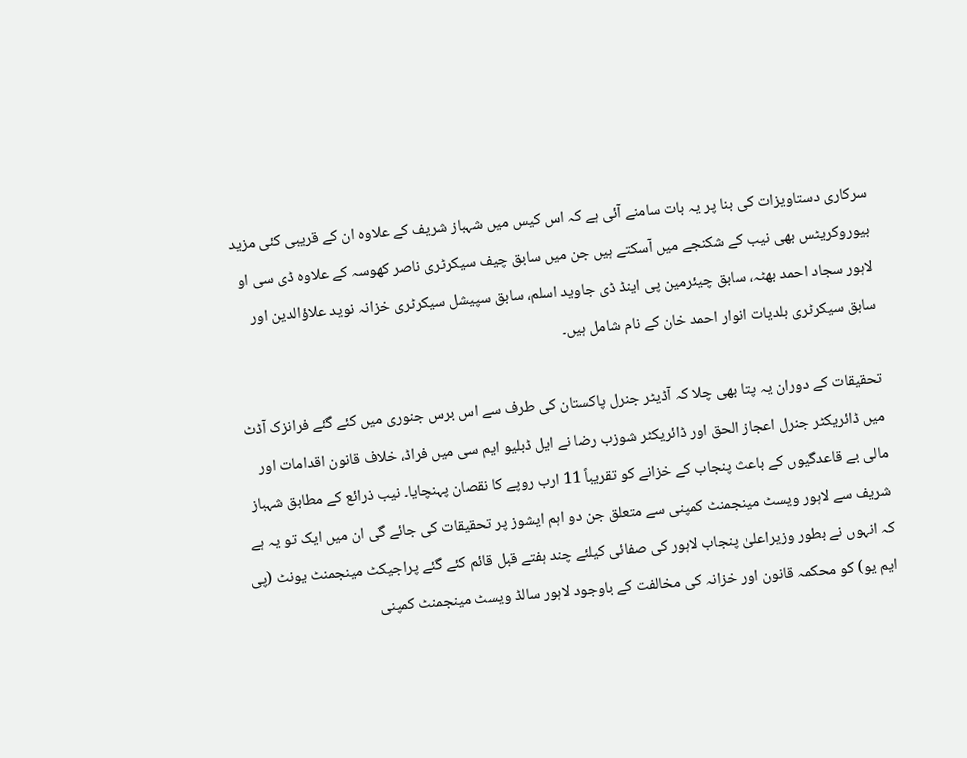سرکاری دستاویزات کی بنا پر یہ بات سامنے آئی ہے کہ اس کیس میں شہباز شریف کے علاوہ ان کے قریبی کئی مزید بیوروکریٹس بھی نیب کے شکنجے میں آسکتے ہیں جن میں سابق چیف سیکرٹری ناصر کھوسہ کے علاوہ ڈی سی او لاہور سجاد احمد بھٹہ، سابق چیئرمین پی اینڈ ڈی جاوید اسلم، سابق سپیشل سیکرٹری خزانہ نوید علاؤالدین اور سابق سیکرٹری بلدیات انوار احمد خان کے نام شامل ہیں۔

تحقیقات کے دوران یہ پتا بھی چلا کہ آڈیٹر جنرل پاکستان کی طرف سے اس برس جنوری میں کئے گئے فرانزک آڈٹ میں ڈائریکٹر جنرل اعجاز الحق اور ڈائریکٹر شوزب رضا نے ایل ڈبلیو ایم سی میں فراڈ، خلاف قانون اقدامات اور مالی بے قاعدگیوں کے باعث پنجاب کے خزانے کو تقریباً 11 ارب روپے کا نقصان پہنچایا۔ نیب ذرائع کے مطابق شہباز شریف سے لاہور ویسٹ مینجمنٹ کمپنی سے متعلق جن دو اہم ایشوز پر تحقیقات کی جائے گی ان میں ایک تو یہ ہے کہ انہوں نے بطور وزیراعلیٰ پنجاب لاہور کی صفائی کیلئے چند ہفتے قبل قائم کئے گئے پراجیکٹ مینجمنٹ یونٹ (پی ایم یو) کو محکمہ قانون اور خزانہ کی مخالفت کے باوجود لاہور سالڈ ویسٹ مینجمنٹ کمپنی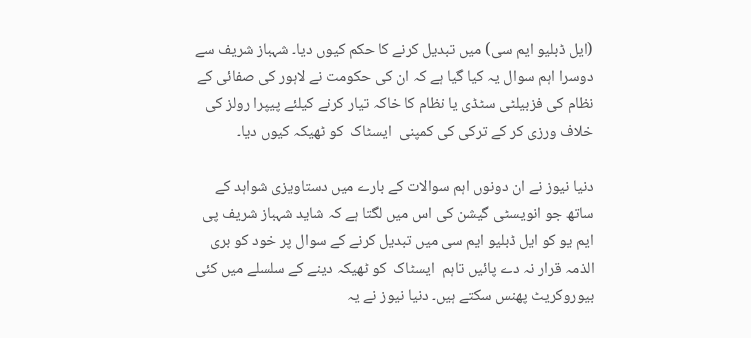(ایل ڈبلیو ایم سی) میں تبدیل کرنے کا حکم کیوں دیا۔ شہباز شریف سے دوسرا اہم سوال یہ کیا گیا ہے کہ ان کی حکومت نے لاہور کی صفائی کے نظام کی فزبیلٹی سٹڈی یا نظام کا خاکہ تیار کرنے کیلئے پیپرا رولز کی خلاف ورزی کر کے ترکی کی کمپنی  ایسٹاک  کو ٹھیکہ کیوں دیا۔

دنیا نیوز نے ان دونوں اہم سوالات کے بارے میں دستاویزی شواہد کے ساتھ جو انویسٹی گیشن کی اس میں لگتا ہے کہ شاید شہباز شریف پی ایم یو کو ایل ڈبلیو ایم سی میں تبدیل کرنے کے سوال پر خود کو بری الذمہ قرار نہ دے پائیں تاہم  ایسٹاک  کو ٹھیکہ دینے کے سلسلے میں کئی بیوروکریٹ پھنس سکتے ہیں۔ دنیا نیوز نے یہ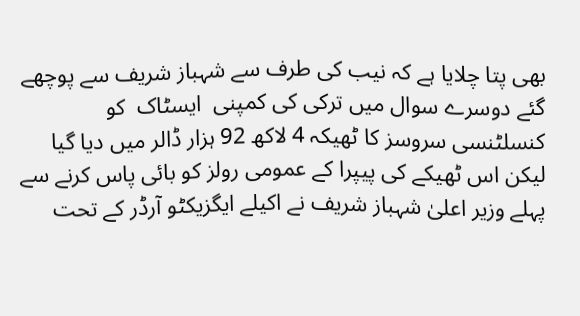بھی پتا چلایا ہے کہ نیب کی طرف سے شہباز شریف سے پوچھے گئے دوسرے سوال میں ترکی کی کمپنی  ایسٹاک  کو کنسلٹنسی سروسز کا ٹھیکہ 4 لاکھ 92 ہزار ڈالر میں دیا گیا لیکن اس ٹھیکے کی پیپرا کے عمومی رولز کو بائی پاس کرنے سے پہلے وزیر اعلیٰ شہباز شریف نے اکیلے ایگزیکٹو آرڈر کے تحت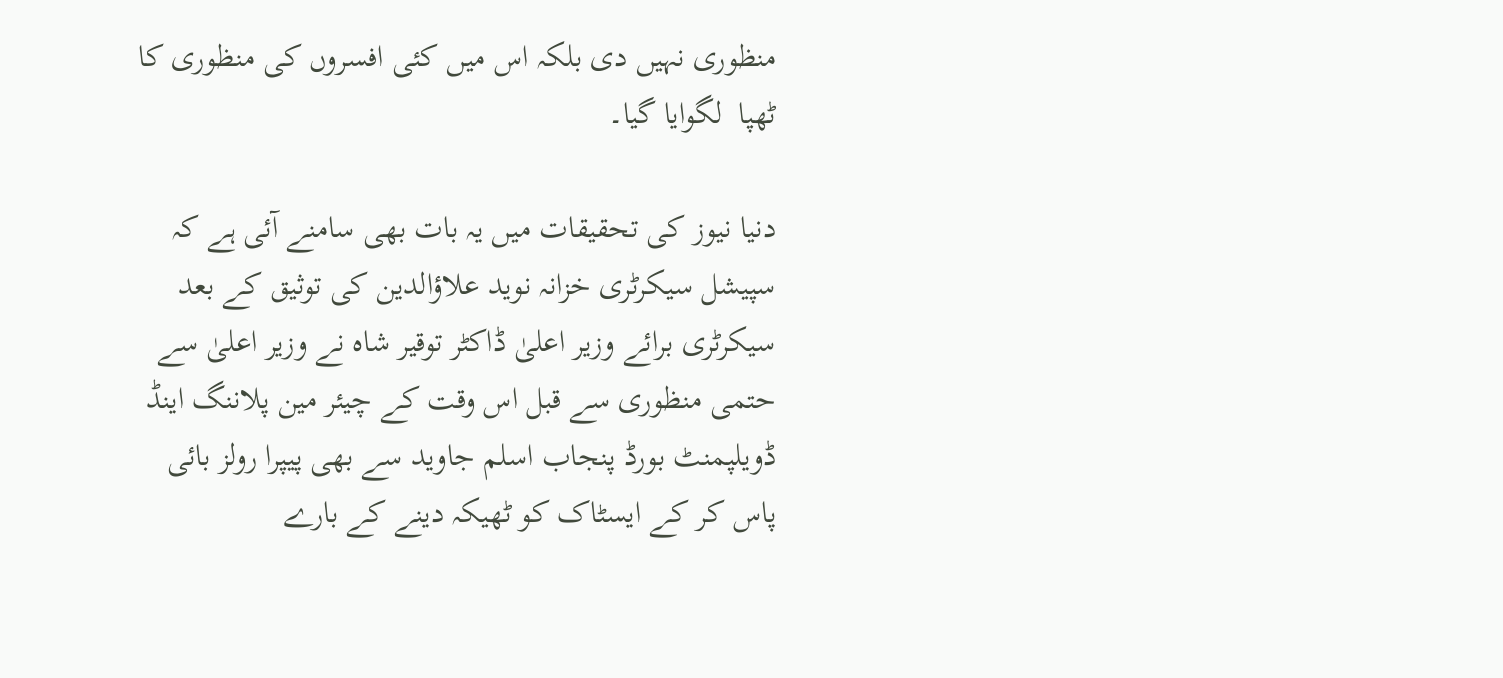منظوری نہیں دی بلکہ اس میں کئی افسروں کی منظوری کا  ٹھپا  لگوایا گیا۔

دنیا نیوز کی تحقیقات میں یہ بات بھی سامنے آئی ہے کہ سپیشل سیکرٹری خزانہ نوید علاؤالدین کی توثیق کے بعد سیکرٹری برائے وزیر اعلیٰ ڈاکٹر توقیر شاہ نے وزیر اعلیٰ سے حتمی منظوری سے قبل اس وقت کے چیئر مین پلاننگ اینڈ ڈویلپمنٹ بورڈ پنجاب اسلم جاوید سے بھی پیپرا رولز بائی پاس کر کے ایسٹاک کو ٹھیکہ دینے کے بارے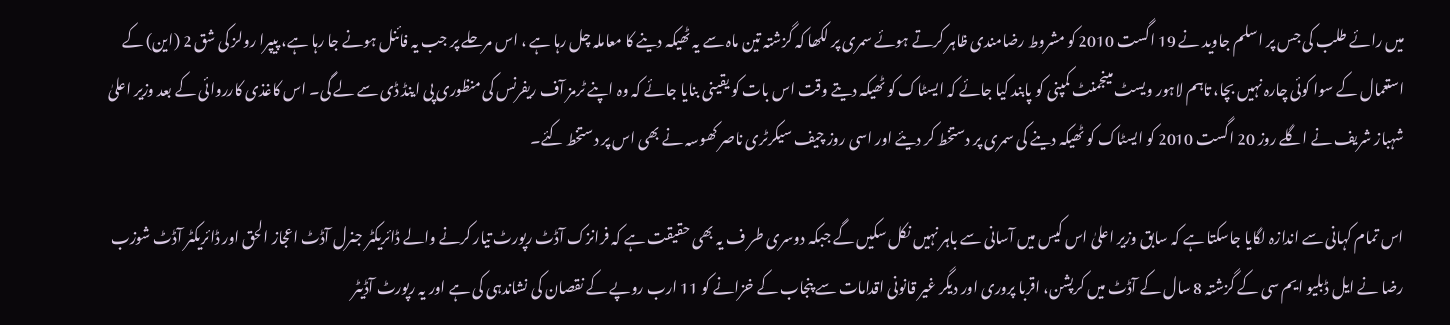میں رائے طلب کی جس پر اسلم جاوید نے 19 اگست 2010 کو مشروط رضامندی ظاہر کرتے ہوئے سمری پر لکھا کہ گزشتہ تین ماہ سے یہ ٹھیکہ دینے کا معاملہ چل رہا ہے ، اس مرحلے پر جب یہ فائنل ہونے جا رہا ہے، پیپرا رولز کی شق 2 (این) کے استعمال کے سوا کوئی چارہ نہیں بچا، تاہم لاہور ویسٹ مینجمنٹ کمپنی کو پابند کیا جائے کہ ایسٹاک کو ٹھیکہ دیتے وقت اس بات کو یقینی بنایا جائے کہ وہ اپنے ٹرمز آف ریفرنس کی منظوری پی اینڈ ڈی سے لے گی۔ اس کاغذی کارروائی کے بعد وزیر اعلیٰ شہباز شریف نے اگلے روز 20 اگست 2010 کو ایسٹاک کو ٹھیکہ دینے کی سمری پر دستخط کر دیئے اور اسی روز چیف سیکرٹری ناصر کھوسہ نے بھی اس پر دستخط کئے۔

اس تمام کہانی سے اندازہ لگایا جاسکتا ہے کہ سابق وزیر اعلیٰ اس کیس میں آسانی سے باہر نہیں نکل سکیں گے جبکہ دوسری طر ف یہ بھی حقیقت ہے کہ فرانزک آڈٹ رپورٹ تیار کرنے والے ڈائریکٹر جنرل آڈٹ اعجاز الحق اور ڈائریکٹر آڈٹ شوزب رضا نے ایل ڈبلیو ایم سی کے گزشتہ 8 سال کے آڈٹ میں کرپشن، اقربا پروری اور دیگر غیر قانونی اقدامات سے پنجاب کے خزانے کو 11 ارب روپے کے نقصان کی نشاندہی کی ہے اور یہ رپورٹ آڈیٹر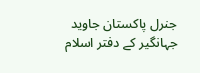جنرل پاکستان جاوید جہانگیر کے دفتر اسلام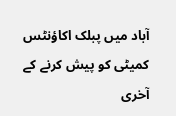آباد میں پبلک اکاؤنٹس کمیٹی کو پیش کرنے کے آخری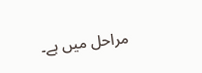مراحل میں ہے۔